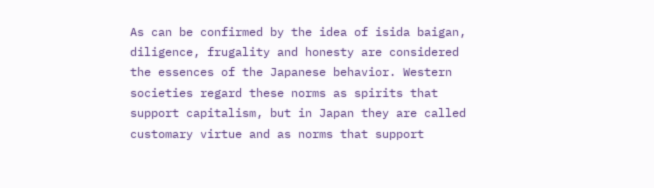As can be confirmed by the idea of isida baigan, diligence, frugality and honesty are considered the essences of the Japanese behavior. Western societies regard these norms as spirits that support capitalism, but in Japan they are called customary virtue and as norms that support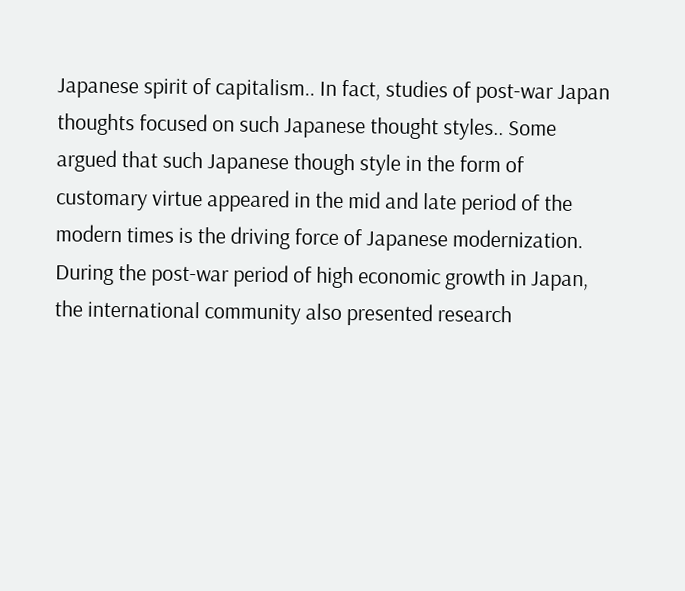Japanese spirit of capitalism.. In fact, studies of post-war Japan thoughts focused on such Japanese thought styles.. Some argued that such Japanese though style in the form of customary virtue appeared in the mid and late period of the modern times is the driving force of Japanese modernization. During the post-war period of high economic growth in Japan, the international community also presented research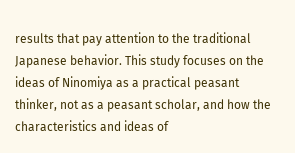results that pay attention to the traditional Japanese behavior. This study focuses on the ideas of Ninomiya as a practical peasant thinker, not as a peasant scholar, and how the characteristics and ideas of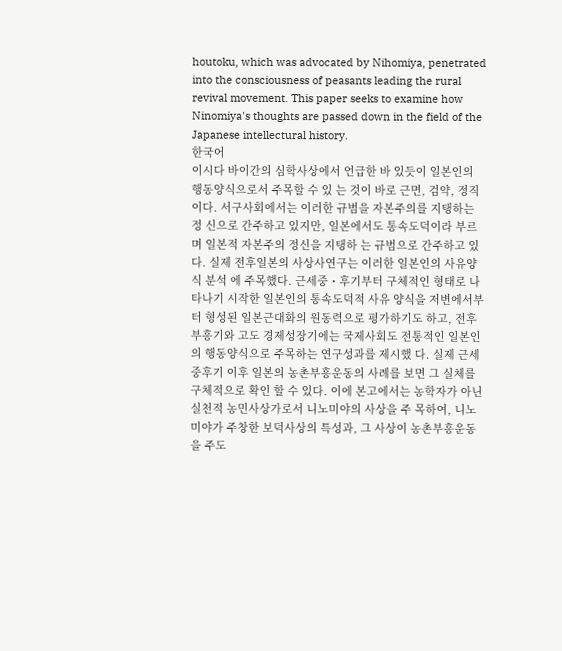houtoku, which was advocated by Nihomiya, penetrated into the consciousness of peasants leading the rural revival movement. This paper seeks to examine how Ninomiya's thoughts are passed down in the field of the Japanese intellectural history.
한국어
이시다 바이간의 심학사상에서 언급한 바 있듯이 일본인의 행동양식으로서 주목할 수 있 는 것이 바로 근면, 검약, 정직이다. 서구사회에서는 이러한 규범을 자본주의를 지탱하는 정 신으로 간주하고 있지만, 일본에서도 통속도덕이라 부르며 일본적 자본주의 정신을 지탱하 는 규범으로 간주하고 있다. 실제 전후일본의 사상사연구는 이러한 일본인의 사유양식 분석 에 주목했다. 근세중・후기부터 구체적인 형태로 나타나기 시작한 일본인의 통속도덕적 사유 양식을 저변에서부터 형성된 일본근대화의 원동력으로 평가하기도 하고, 전후부흥기와 고도 경제성장기에는 국제사회도 전통적인 일본인의 행동양식으로 주목하는 연구성과를 제시했 다. 실제 근세중후기 이후 일본의 농촌부흥운동의 사례를 보면 그 실체를 구체적으로 확인 할 수 있다. 이에 본고에서는 농학자가 아닌 실천적 농민사상가로서 니노미야의 사상을 주 목하여, 니노미야가 주창한 보덕사상의 특성과, 그 사상이 농촌부흥운동을 주도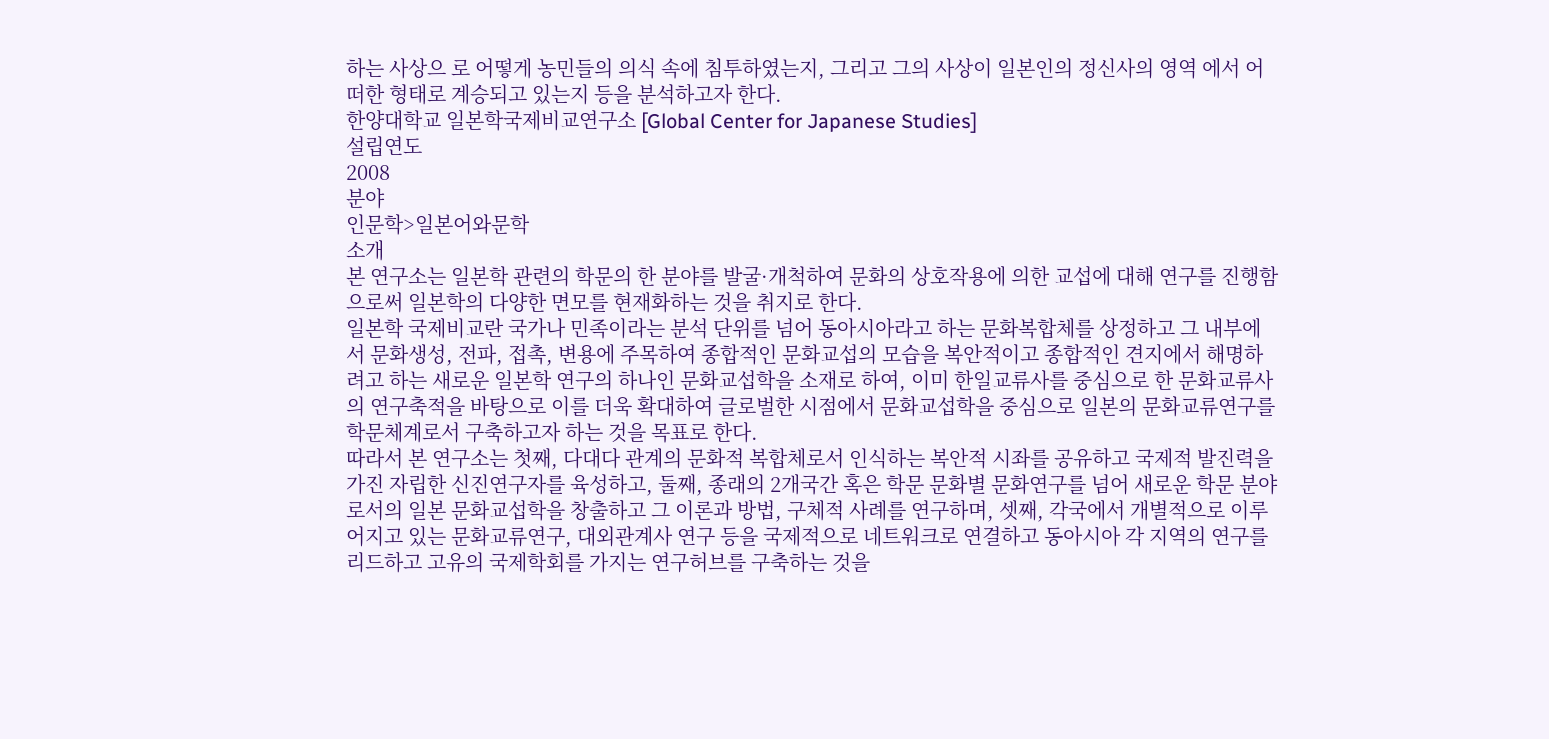하는 사상으 로 어떻게 농민들의 의식 속에 침투하였는지, 그리고 그의 사상이 일본인의 정신사의 영역 에서 어떠한 형태로 계승되고 있는지 등을 분석하고자 한다.
한양대학교 일본학국제비교연구소 [Global Center for Japanese Studies]
설립연도
2008
분야
인문학>일본어와문학
소개
본 연구소는 일본학 관련의 학문의 한 분야를 발굴·개척하여 문화의 상호작용에 의한 교섭에 대해 연구를 진행함으로써 일본학의 다양한 면모를 현재화하는 것을 취지로 한다.
일본학 국제비교란 국가나 민족이라는 분석 단위를 넘어 동아시아라고 하는 문화복합체를 상정하고 그 내부에서 문화생성, 전파, 접촉, 변용에 주목하여 종합적인 문화교섭의 모습을 복안적이고 종합적인 견지에서 해명하려고 하는 새로운 일본학 연구의 하나인 문화교섭학을 소재로 하여, 이미 한일교류사를 중심으로 한 문화교류사의 연구축적을 바탕으로 이를 더욱 확대하여 글로벌한 시점에서 문화교섭학을 중심으로 일본의 문화교류연구를 학문체계로서 구축하고자 하는 것을 목표로 한다.
따라서 본 연구소는 첫째, 다대다 관계의 문화적 복합체로서 인식하는 복안적 시좌를 공유하고 국제적 발진력을 가진 자립한 신진연구자를 육성하고, 둘째, 종래의 2개국간 혹은 학문 문화별 문화연구를 넘어 새로운 학문 분야로서의 일본 문화교섭학을 창출하고 그 이론과 방법, 구체적 사례를 연구하며, 셋째, 각국에서 개별적으로 이루어지고 있는 문화교류연구, 대외관계사 연구 등을 국제적으로 네트워크로 연결하고 동아시아 각 지역의 연구를 리드하고 고유의 국제학회를 가지는 연구허브를 구축하는 것을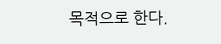목적으로 한다.